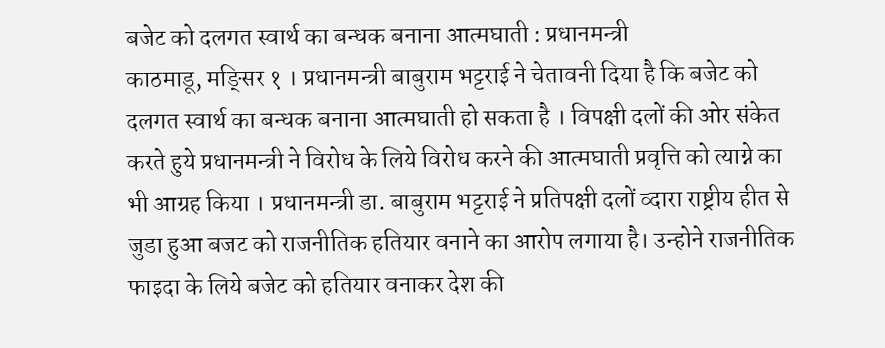बजेट को दलगत स्वार्थ का बन्धक बनाना आत्मघाती : प्रधानमन्त्री
काठमाडू, मङ्सिर १ । प्रधानमन्त्री बाबुराम भट्टराई ने चेतावनी दिया है कि बजेट को दलगत स्वार्थ का बन्धक बनाना आत्मघाती हो सकता है । विपक्षी दलों की ओर संकेत करते हुये प्रधानमन्त्री ने विरोध के लिये विरोध करने की आत्मघाती प्रवृत्ति को त्याग्ने का भी आग्रह किया । प्रधानमन्त्री डा. बाबुराम भट्टराई ने प्रतिपक्षी दलों व्दारा राष्ट्रीय हीत से जुडा हुआ बजट को राजनीतिक हतियार वनाने का आरोप लगाया है। उन्होने राजनीतिक फाइदा के लिये बजेट को हतियार वनाकर देश की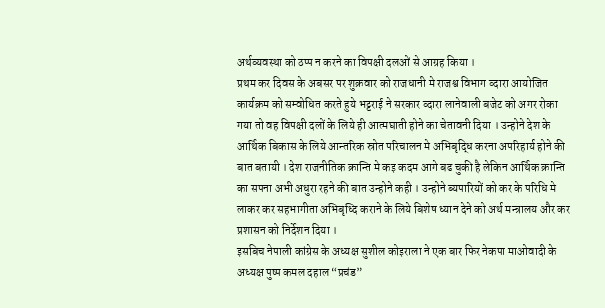अर्थव्यवस्था को ठप्प न करने का विपक्षी दलओं से आग्रह किया ।
प्रथम कर दिवस के अबसर पर शुक्रवार को राजधानी मे राजश्व विभाग व्दारा आयोजित कार्यक्रम को सम्वोधित करते हुये भट्टराई ने सरकार व्दारा लानेवाली बजेट को अगर रोका गया तो वह विपक्षी दलों के लिये ही आत्मघाती होने का चेतावनी दिया । उन्होने देश के आर्थिक बिकास के लिये आन्तरिक स्रोत परिचालन मे अभिबृद्धि करना अपरिहार्य होने की बात बतायी । देश राजनीतिक क्रान्ति मे कइ कदम आगे बढ चुकी है लेकिन आर्थिक क्रान्ति का सपना अभी अधुरा रहने की बात उन्होने कही । उन्होने ब्यपारियों को कर के परिधि मे लाकर कर सहभागीता अभिबृध्दि कराने के लिये बिशेष ध्यान देने को अर्थ मन्त्रालय और कर प्रशासन को निर्देशन दिया ।
इसबिच नेपाली कांग्रेस के अध्यक्ष सुशील कोइराला ने एक बार फिर नेकपा माओवादी के अध्यक्ष पुष्प कमल दहाल “प्रचंड”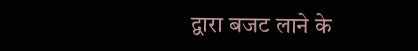द्वारा बजट लाने के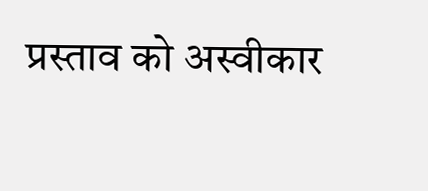प्रस्ताव को अस्वीकार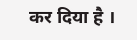कर दिया है ।